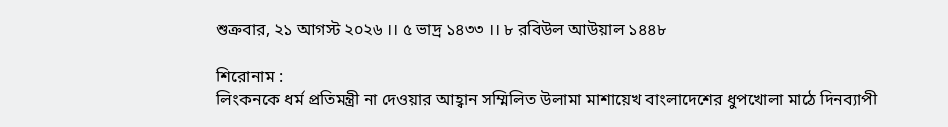শুক্রবার, ২১ আগস্ট ২০২৬ ।। ৫ ভাদ্র ১৪৩৩ ।। ৮ রবিউল আউয়াল ১৪৪৮

শিরোনাম :
লিংকনকে ধর্ম প্রতিমন্ত্রী না দেওয়ার আহ্বান সম্মিলিত উলামা মাশায়েখ বাংলাদেশের ধুপখোলা মাঠে দিনব্যাপী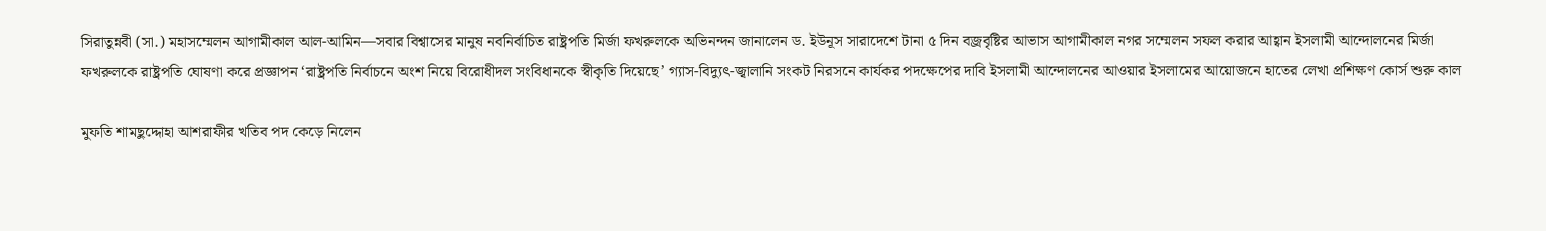সিরাতুন্নবী (সা.) মহাসম্মেলন আগামীকাল আল-আমিন—সবার বিশ্বাসের মানুষ নবনির্বাচিত রাষ্ট্রপতি মির্জা ফখরুলকে অভিনন্দন জানালেন ড. ইউনূস সারাদেশে টানা ৫ দিন বজ্রবৃষ্টির আভাস আগামীকাল নগর সম্মেলন সফল করার আহ্বান ইসলামী আন্দোলনের মির্জা ফখরুলকে রাষ্ট্রপতি ঘোষণা করে প্রজ্ঞাপন ‘রাষ্ট্রপতি নির্বাচনে অংশ নিয়ে বিরোধীদল সংবিধানকে স্বীকৃতি দিয়েছে’ গ্যাস-বিদ্যুৎ-জ্বালানি সংকট নিরসনে কার্যকর পদক্ষেপের দাবি ইসলামী আন্দোলনের আওয়ার ইসলামের আয়োজনে হাতের লেখা প্রশিক্ষণ কোর্স শুরু কাল

মুফতি শামছুদ্দোহা আশরাফীর খতিব পদ কেড়ে নিলেন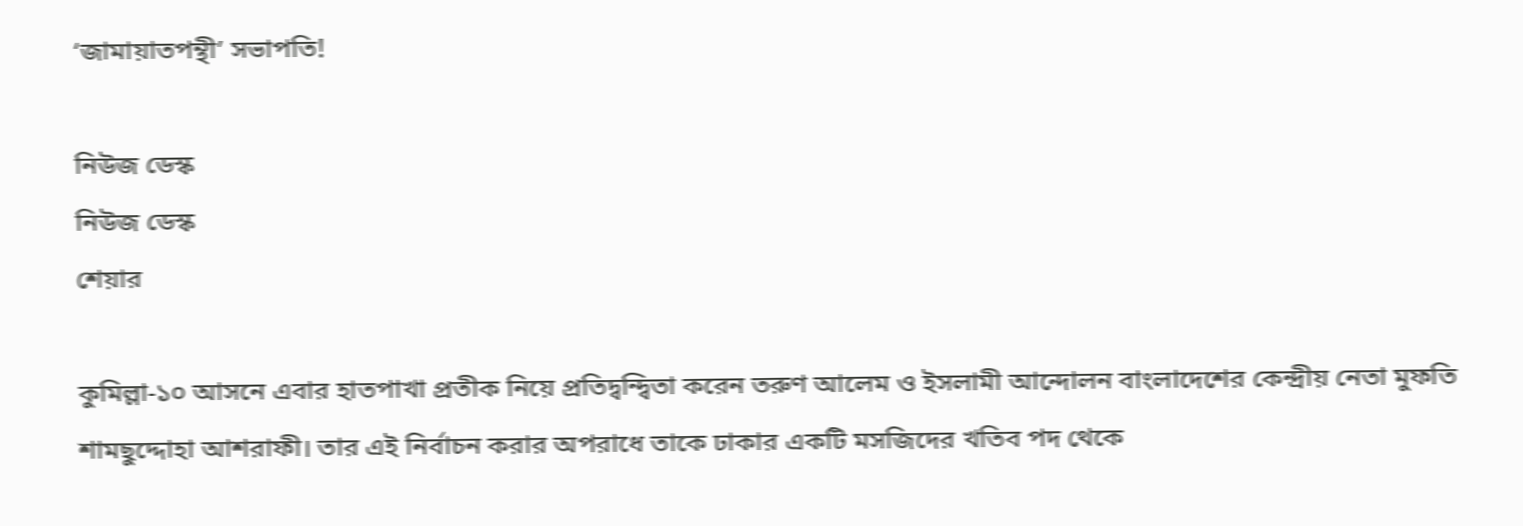‘জামায়াতপন্থী’ সভাপতি!

নিউজ ডেস্ক
নিউজ ডেস্ক
শেয়ার

কুমিল্লা-১০ আসনে এবার হাতপাখা প্রতীক নিয়ে প্রতিদ্বন্দ্বিতা করেন তরুণ আলেম ও ইসলামী আন্দোলন বাংলাদেশের কেন্দ্রীয় নেতা মুফতি শামছুদ্দোহা আশরাফী। তার এই নির্বাচন করার অপরাধে তাকে ঢাকার একটি মসজিদের খতিব পদ থেকে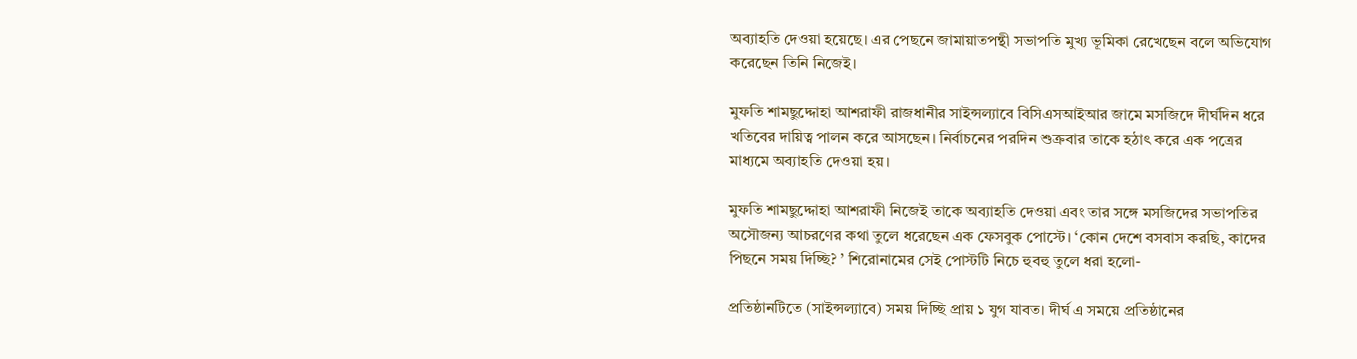অব্যাহতি দেওয়া হয়েছে। এর পেছনে জামায়াতপন্থী সভাপতি মুখ্য ভূমিকা রেখেছেন বলে অভিযোগ করেছেন তিনি নিজেই।

মুফতি শামছুদ্দোহা আশরাফী রাজধানীর সাইন্সল্যাবে বিসিএসআইআর জামে মসজিদে দীর্ঘদিন ধরে খতিবের দায়িত্ব পালন করে আসছেন। নির্বাচনের পরদিন শুক্রবার তাকে হঠাৎ করে এক পত্রের মাধ্যমে অব্যাহতি দেওয়া হয়।

মুফতি শামছুদ্দোহা আশরাফী নিজেই তাকে অব্যাহতি দেওয়া এবং তার সঙ্গে মসজিদের সভাপতির অসৌজন্য আচরণের কথা তুলে ধরেছেন এক ফেসবুক পোস্টে। ‘কোন দেশে বসবাস করছি, কাদের পিছনে সময় দিচ্ছি? ’ শিরোনামের সেই পোস্টটি নিচে হুবহু তুলে ধরা হলো-

প্রতিষ্ঠানটিতে (সাইন্সল্যাবে) সময় দিচ্ছি প্রায় ১ যুগ যাবত। দীর্ঘ এ সময়ে প্রতিষ্ঠানের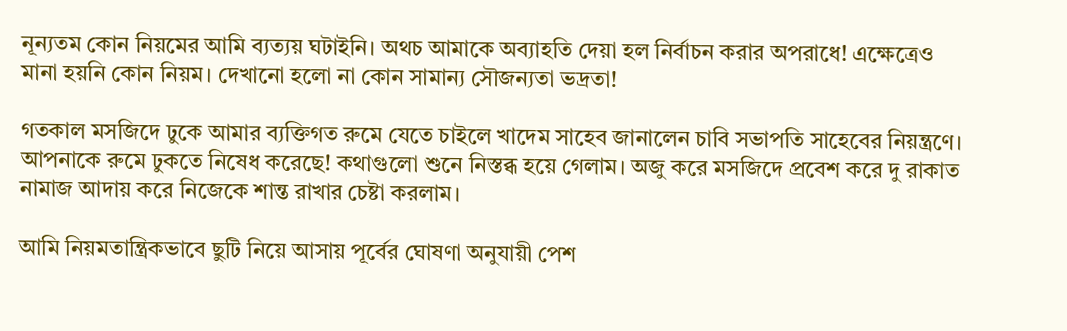নূন্যতম কোন নিয়মের আমি ব্যত্যয় ঘটাইনি। অথচ আমাকে অব্যাহতি দেয়া হল নির্বাচন করার অপরাধে! এক্ষেত্রেও মানা হয়নি কোন নিয়ম। দেখানো হলো না কোন সামান্য সৌজন্যতা ভদ্রতা!

গতকাল মসজিদে ঢুকে আমার ব্যক্তিগত রুমে যেতে চাইলে খাদেম সাহেব জানালেন চাবি সভাপতি সাহেবের নিয়ন্ত্রণে। আপনাকে রুমে ঢুকতে নিষেধ করেছে! কথাগুলো শুনে নিস্তব্ধ হয়ে গেলাম। অজু করে মসজিদে প্রবেশ করে দু রাকাত নামাজ আদায় করে নিজেকে শান্ত রাখার চেষ্টা করলাম।

আমি নিয়মতান্ত্রিকভাবে ছুটি নিয়ে আসায় পূর্বের ঘোষণা অনুযায়ী পেশ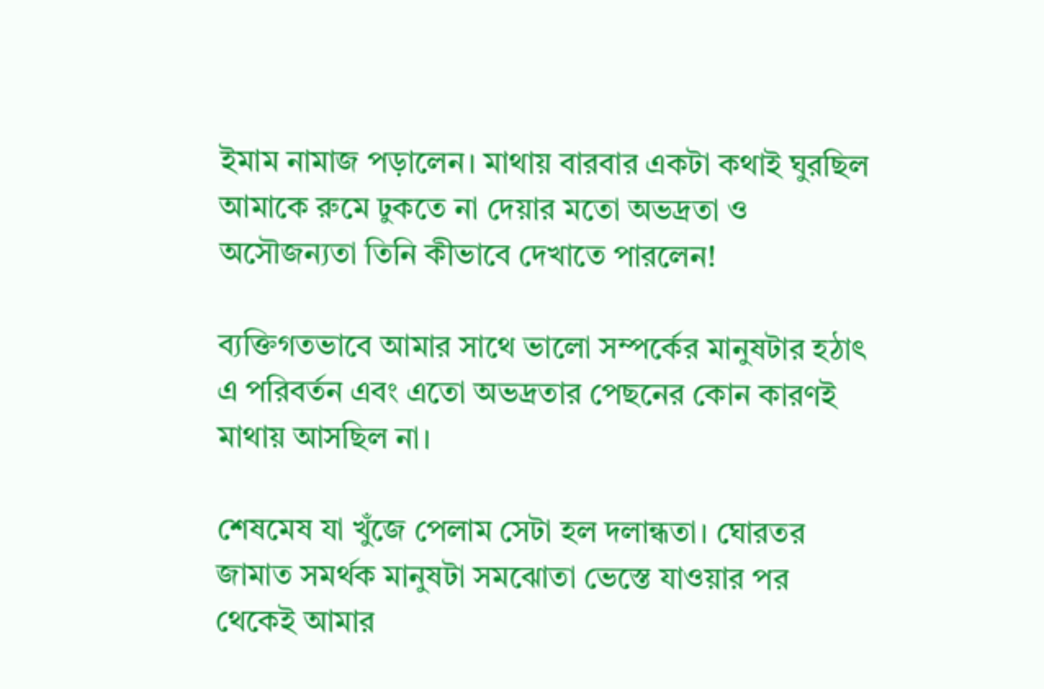ইমাম নামাজ পড়ালেন। মাথায় বারবার একটা কথাই ঘুরছিল আমাকে রুমে ঢুকতে না দেয়ার মতো অভদ্রতা ও অসৌজন্যতা তিনি কীভাবে দেখাতে পারলেন!

ব্যক্তিগতভাবে আমার সাথে ভালো সম্পর্কের মানুষটার হঠাৎ এ পরিবর্তন এবং এতো অভদ্রতার পেছনের কোন কারণই মাথায় আসছিল না।

শেষমেষ যা খুঁজে পেলাম সেটা হল দলান্ধতা। ঘোরতর জামাত সমর্থক মানুষটা সমঝোতা ভেস্তে যাওয়ার পর থেকেই আমার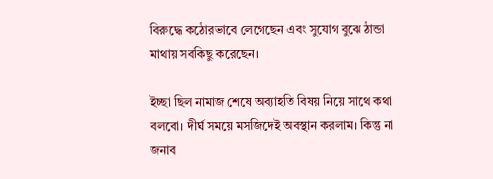বিরুদ্ধে কঠোরভাবে লেগেছেন এবং সুযোগ বুঝে ঠান্ডা মাথায় সবকিছু করেছেন।

ইচ্ছা ছিল নামাজ শেষে অব্যাহতি বিষয় নিয়ে সাথে কথা বলবো। দীর্ঘ সময়ে মসজিদেই অবস্থান করলাম। কিন্তু না জনাব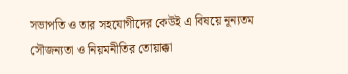সভাপতি ও তার সহযোগীদের কেউই এ বিষয়ে নূন্যতম সৌজন্যতা ও নিয়মনীতির তোয়াক্কা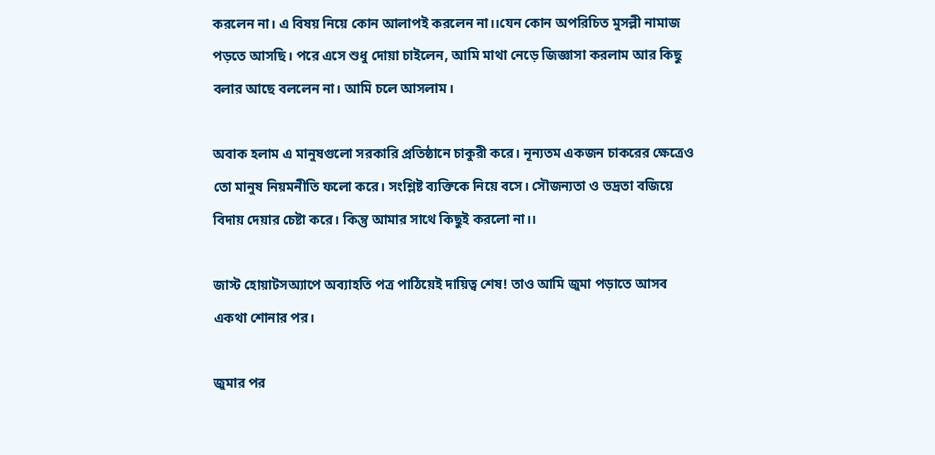করলেন না। এ বিষয় নিয়ে কোন আলাপই করলেন না।।যেন কোন অপরিচিত মুসল্লী নামাজ পড়তে আসছি। পরে এসে শুধু দোয়া চাইলেন, আমি মাথা নেড়ে জিজ্ঞাসা করলাম আর কিছু বলার আছে বললেন না। আমি চলে আসলাম।

অবাক হলাম এ মানুষগুলো সরকারি প্রতিষ্ঠানে চাকুরী করে। নূন্যতম একজন চাকরের ক্ষেত্রেও তো মানুষ নিয়মনীতি ফলো করে। সংশ্লিষ্ট ব্যক্তিকে নিয়ে বসে। সৌজন্যতা ও ভদ্রতা বজিয়ে বিদায় দেয়ার চেষ্টা করে। কিন্তু আমার সাথে কিছুই করলো না।।

জাস্ট হোয়াটসঅ্যাপে অব্যাহতি পত্র পাঠিয়েই দায়িত্ব শেষ! তাও আমি জুমা পড়াতে আসব একথা শোনার পর।

জুমার পর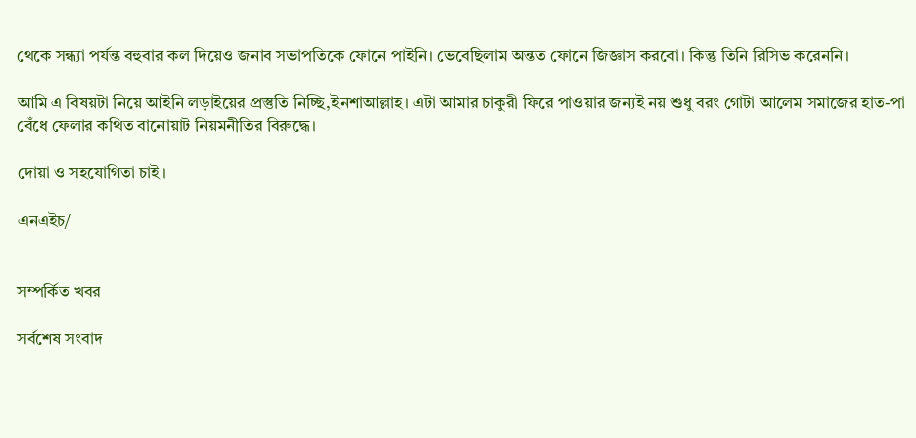থেকে সন্ধ্যা পর্যন্ত বহুবার কল দিয়েও জনাব সভাপতিকে ফোনে পাইনি। ভেবেছিলাম অন্তত ফোনে জিজ্ঞাস করবো। কিন্তু তিনি রিসিভ করেননি।

আমি এ বিষয়টা নিয়ে আইনি লড়াইয়ের প্রস্তুতি নিচ্ছি,ইনশাআল্লাহ। এটা আমার চাকুরী ফিরে পাওয়ার জন্যই নয় শুধু বরং গোটা আলেম সমাজের হাত-পা বেঁধে ফেলার কথিত বানোয়াট নিয়মনীতির বিরুদ্ধে।

দোয়া ও সহযোগিতা চাই।

এনএইচ/


সম্পর্কিত খবর

সর্বশেষ সংবাদ